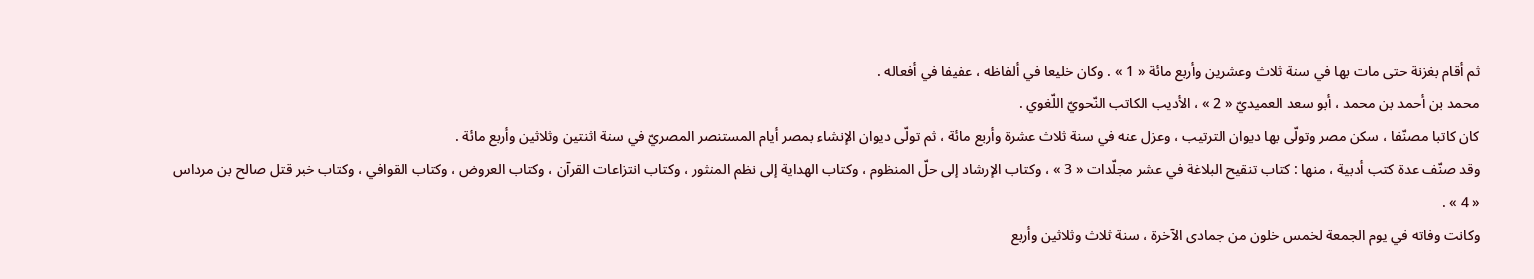ثم أقام بغزنة حتى مات بها في سنة ثلاث وعشرين وأربع مائة « 1 » . وكان خليعا في ألفاظه ، عفيفا في أفعاله .
محمد بن أحمد بن محمد ، أبو سعد العميديّ « 2 » ، الأديب الكاتب النّحويّ اللّغوي .
كان كاتبا مصنّفا ، سكن مصر وتولّى بها ديوان الترتيب ، وعزل عنه في سنة ثلاث عشرة وأربع مائة ، ثم تولّى ديوان الإنشاء بمصر أيام المستنصر المصريّ في سنة اثنتين وثلاثين وأربع مائة .
وقد صنّف عدة كتب أدبية ، منها : كتاب تنقيح البلاغة في عشر مجلّدات « 3 » ، وكتاب الإرشاد إلى حلّ المنظوم ، وكتاب الهداية إلى نظم المنثور ، وكتاب انتزاعات القرآن ، وكتاب العروض ، وكتاب القوافي ، وكتاب خبر قتل صالح بن مرداس « 4 » .
وكانت وفاته في يوم الجمعة لخمس خلون من جمادى الآخرة ، سنة ثلاث وثلاثين وأربع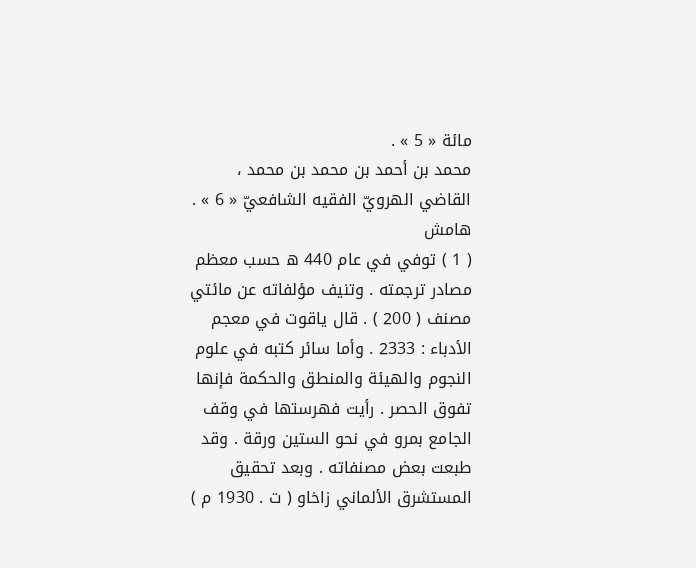مائة « 5 » .
محمد بن أحمد بن محمد بن محمد ، القاضي الهرويّ الفقيه الشافعيّ « 6 » .
هامش
( 1 ) توفي في عام 440 ه حسب معظم مصادر ترجمته . وتنيف مؤلفاته عن مائتي مصنف ( 200 ) . قال ياقوت في معجم الأدباء : 2333 . وأما سائر كتبه في علوم النجوم والهيئة والمنطق والحكمة فإنها تفوق الحصر . رأيت فهرستها في وقف الجامع بمرو في نحو الستين ورقة . وقد طبعت بعض مصنفاته . وبعد تحقيق المستشرق الألماني زاخاو ( ت . 1930 م )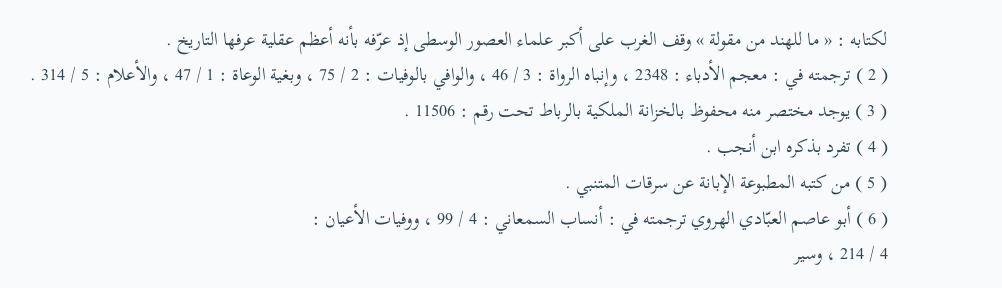لكتابه : « ما للهند من مقولة » وقف الغرب على أكبر علماء العصور الوسطى إذ عرّفه بأنه أعظم عقلية عرفها التاريخ .
( 2 ) ترجمته في : معجم الأدباء : 2348 ، وإنباه الرواة : 3 / 46 ، والوافي بالوفيات : 2 / 75 ، وبغية الوعاة : 1 / 47 ، والأعلام : 5 / 314 .
( 3 ) يوجد مختصر منه محفوظ بالخزانة الملكية بالرباط تحت رقم : 11506 .
( 4 ) تفرد بذكره ابن أنجب .
( 5 ) من كتبه المطبوعة الإبانة عن سرقات المتنبي .
( 6 ) أبو عاصم العبّادي الهروي ترجمته في : أنساب السمعاني : 4 / 99 ، ووفيات الأعيان :
4 / 214 ، وسير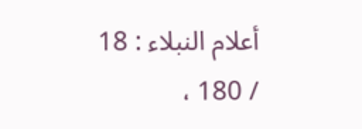أعلام النبلاء : 18 / 180 ،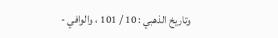وتاريخ الذهبي : 10 / 101 ، والوافي -